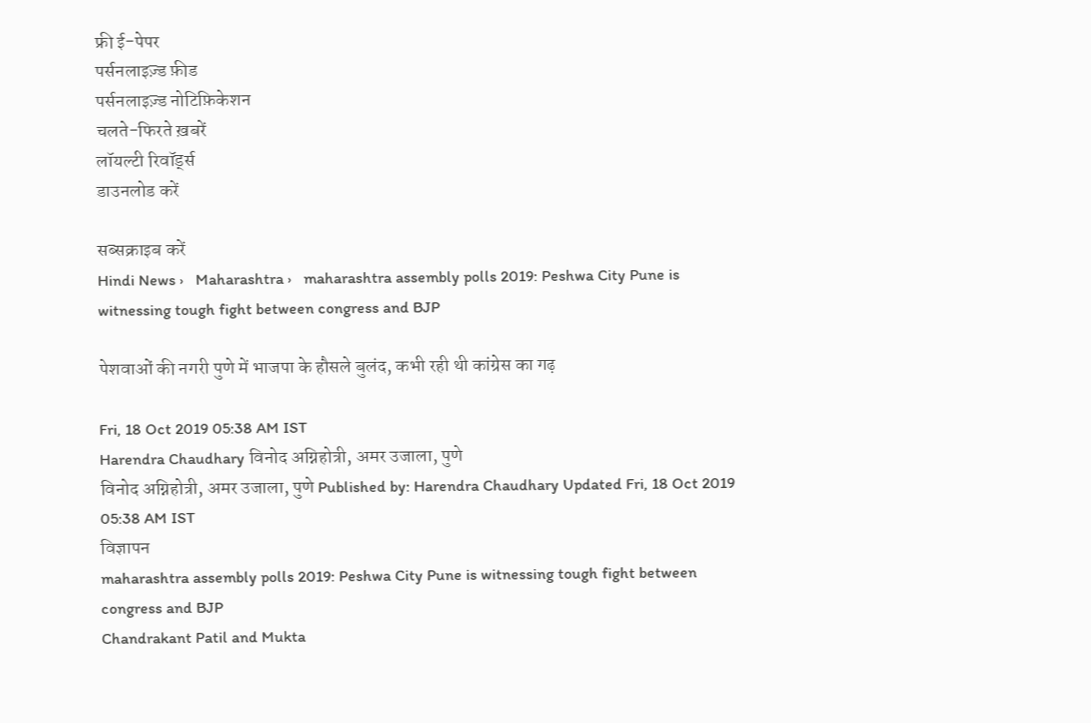फ्री ई-पेपर
पर्सनलाइज़्ड फ़ीड
पर्सनलाइज़्ड नोटिफ़िकेशन
चलते-फिरते ख़बरें
लॉयल्टी रिवॉर्ड्स
डाउनलोड करें

सब्सक्राइब करें
Hindi News ›   Maharashtra ›   maharashtra assembly polls 2019: Peshwa City Pune is witnessing tough fight between congress and BJP

पेशवाओं की नगरी पुणे में भाजपा के हौसले बुलंद, कभी रही थी कांग्रेस का गढ़

Fri, 18 Oct 2019 05:38 AM IST
Harendra Chaudhary विनोद अग्निहोत्री, अमर उजाला, पुणे
विनोद अग्निहोत्री, अमर उजाला, पुणे Published by: Harendra Chaudhary Updated Fri, 18 Oct 2019 05:38 AM IST
विज्ञापन
maharashtra assembly polls 2019: Peshwa City Pune is witnessing tough fight between congress and BJP
Chandrakant Patil and Mukta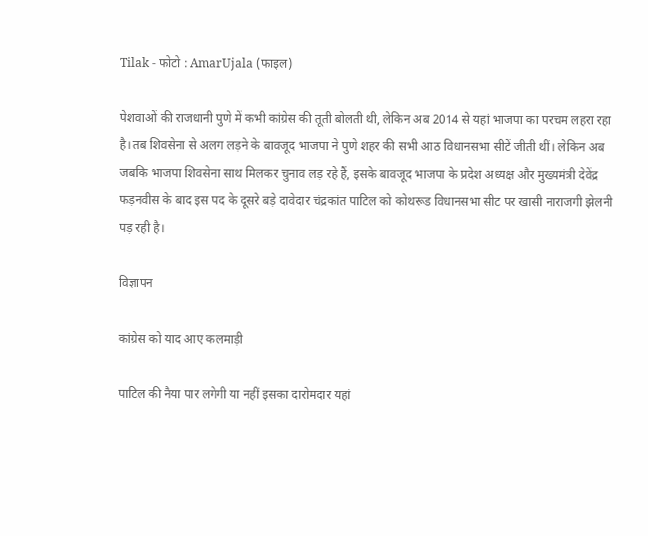Tilak - फोटो : AmarUjala (फाइल)

पेशवाओं की राजधानी पुणे में कभी कांग्रेस की तूती बोलती थी, लेकिन अब 2014 से यहां भाजपा का परचम लहरा रहा है।तब शिवसेना से अलग लड़ने के बावजूद भाजपा ने पुणे शहर की सभी आठ विधानसभा सीटें जीती थीं। लेकिन अब जबकि भाजपा शिवसेना साथ मिलकर चुनाव लड़ रहे हैं, इसके बावजूद भाजपा के प्रदेश अध्यक्ष और मुख्यमंत्री देवेंद्र फड़नवीस के बाद इस पद के दूसरे बड़े दावेदार चंद्रकांत पाटिल को कोथरूड विधानसभा सीट पर खासी नाराजगी झेलनी पड़ रही है।

विज्ञापन

कांग्रेस को याद आए कलमाड़ी

पाटिल की नैया पार लगेगी या नहीं इसका दारोमदार यहां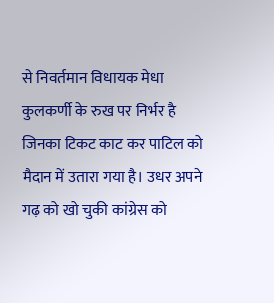से निवर्तमान विधायक मेधा कुलकर्णी के रुख पर निर्भर है जिनका टिकट काट कर पाटिल को मैदान में उतारा गया है। उधर अपने गढ़ को खो चुकी कांग्रेस को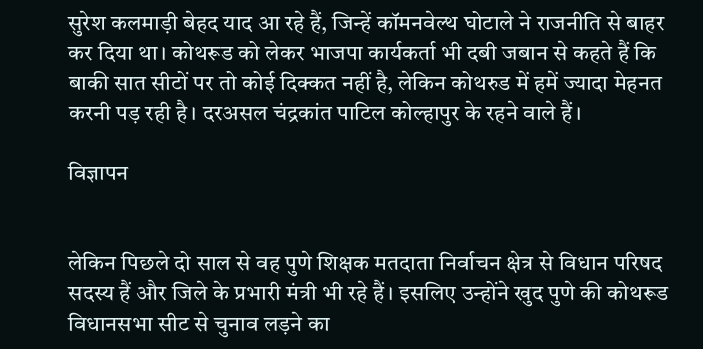सुरेश कलमाड़ी बेहद याद आ रहे हैं, जिन्हें कॉमनवेल्थ घोटाले ने राजनीति से बाहर कर दिया था। कोथरूड को लेकर भाजपा कार्यकर्ता भी दबी जबान से कहते हैं कि बाकी सात सीटों पर तो कोई दिक्कत नहीं है, लेकिन कोथरुड में हमें ज्यादा मेहनत करनी पड़ रही है। दरअसल चंद्रकांत पाटिल कोल्हापुर के रहने वाले हैं।

विज्ञापन


लेकिन पिछले दो साल से वह पुणे शिक्षक मतदाता निर्वाचन क्षेत्र से विधान परिषद सदस्य हैं और जिले के प्रभारी मंत्री भी रहे हैं। इसलिए उन्होंने खुद पुणे की कोथरूड विधानसभा सीट से चुनाव लड़ने का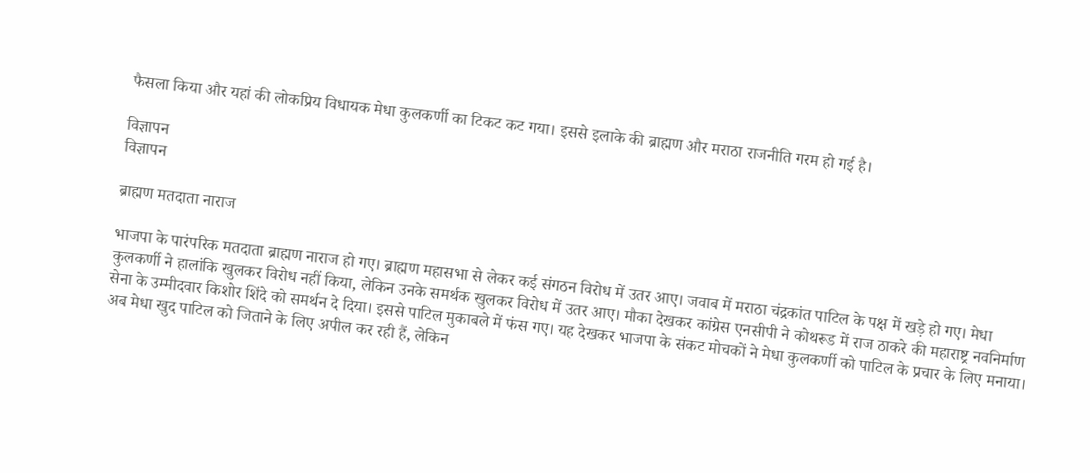फैसला किया और यहां की लोकप्रिय विधायक मेधा कुलकर्णी का टिकट कट गया। इससे इलाके की ब्राह्मण और मराठा राजनीति गरम हो गई है।

विज्ञापन
विज्ञापन

ब्राह्मण मतदाता नाराज

भाजपा के पारंपरिक मतदाता ब्राह्मण नाराज हो गए। ब्राह्मण महासभा से लेकर कई संगठन विरोध में उतर आए। जवाब में मराठा चंद्रकांत पाटिल के पक्ष में खड़े हो गए। मेधा कुलकर्णी ने हालांकि खुलकर विरोध नहीं किया, लेकिन उनके समर्थक खुलकर विरोध में उतर आए। मौका देखकर कांग्रेस एनसीपी ने कोथरूड में राज ठाकरे की महाराष्ट्र नवनिर्माण सेना के उम्मीदवार किशोर शिंदे को समर्थन दे दिया। इससे पाटिल मुकाबले में फंस गए। यह देखकर भाजपा के संकट मोचकों ने मेधा कुलकर्णी को पाटिल के प्रचार के लिए मनाया। अब मेधा खुद पाटिल को जिताने के लिए अपील कर रही हैं, लेकिन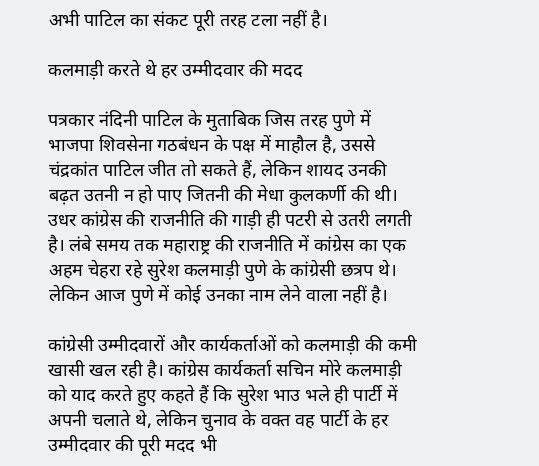अभी पाटिल का संकट पूरी तरह टला नहीं है।

कलमाड़ी करते थे हर उम्मीदवार की मदद

पत्रकार नंदिनी पाटिल के मुताबिक जिस तरह पुणे में भाजपा शिवसेना गठबंधन के पक्ष में माहौल है, उससे चंद्रकांत पाटिल जीत तो सकते हैं, लेकिन शायद उनकी बढ़त उतनी न हो पाए जितनी की मेधा कुलकर्णी की थी। उधर कांग्रेस की राजनीति की गाड़ी ही पटरी से उतरी लगती है। लंबे समय तक महाराष्ट्र की राजनीति में कांग्रेस का एक अहम चेहरा रहे सुरेश कलमाड़ी पुणे के कांग्रेसी छत्रप थे। लेकिन आज पुणे में कोई उनका नाम लेने वाला नहीं है।

कांग्रेसी उम्मीदवारों और कार्यकर्ताओं को कलमाड़ी की कमी खासी खल रही है। कांग्रेस कार्यकर्ता सचिन मोरे कलमाड़ी को याद करते हुए कहते हैं कि सुरेश भाउ भले ही पार्टी में अपनी चलाते थे, लेकिन चुनाव के वक्त वह पार्टी के हर उम्मीदवार की पूरी मदद भी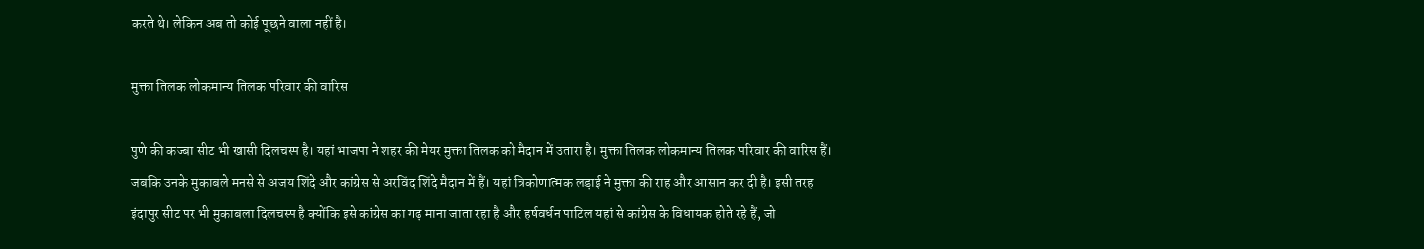करते थे। लेकिन अब तो कोई पूछने वाला नहीं है।

मुक्ता तिलक लोकमान्य तिलक परिवार की वारिस

पुणे की कज्बा सीट भी खासी दिलचस्प है। यहां भाजपा ने शहर की मेयर मुक्ता तिलक को मैदान में उतारा है। मुक्ता तिलक लोकमान्य तिलक परिवार की वारिस हैं। जबकि उनके मुकाबले मनसे से अजय शिंदे और कांग्रेस से अरविंद शिंदे मैदान में हैं। यहां त्रिकोणात्मक लड़ाई ने मुक्ता की राह और आसान कर दी है। इसी तरह इंदापुर सीट पर भी मुकाबला दिलचस्प है क्योंकि इसे कांग्रेस का गढ़ माना जाता रहा है और हर्षवर्धन पाटिल यहां से कांग्रेस के विधायक होते रहे हैं, जो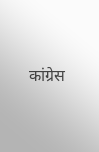कांग्रेस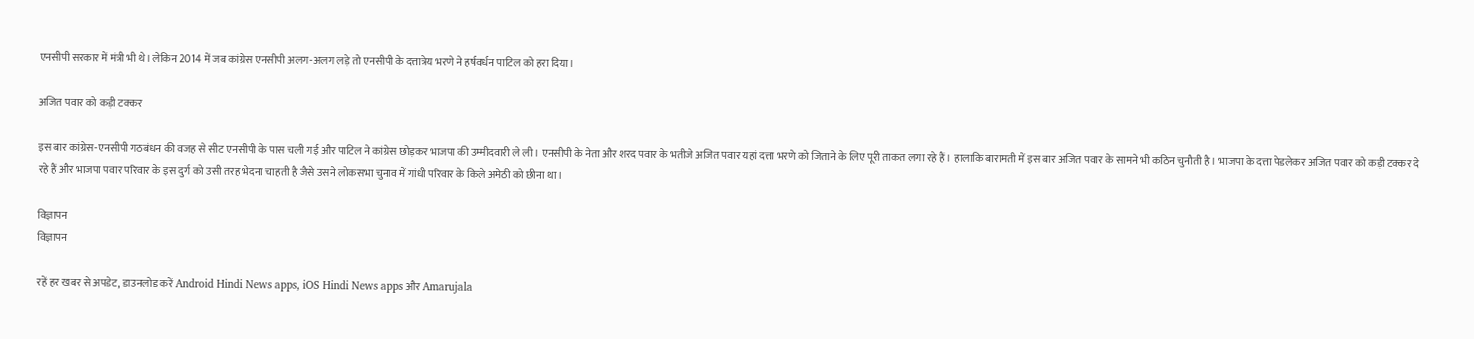एनसीपी सरकार में मंत्री भी थे। लेकिन 2014 में जब कांग्रेस एनसीपी अलग-अलग लड़े तो एनसीपी के दत्तात्रेय भरणे ने हर्षवर्धन पाटिल को हरा दिया।

अजित पवार को कड़ी टक्कर

इस बार कांग्रेस-एनसीपी गठबंधन की वजह से सीट एनसीपी के पास चली गई और पाटिल ने कांग्रेस छोड़कर भाजपा की उम्मीदवारी ले ली। एनसीपी के नेता और शरद पवार के भतीजे अजित पवार यहां दत्ता भरणे को जिताने के लिए पूरी ताकत लगा रहे हैं। हालाकि बारामती में इस बार अजित पवार के सामने भी कठिन चुनौती है। भाजपा के दत्ता पेडलेकर अजित पवार को कड़ी टक्कर दे रहे हैं और भाजपा पवार परिवार के इस दुर्ग को उसी तरह भेदना चाहती है जैसे उसने लोकसभा चुनाव में गांधी परिवार के किले अमेठी को छीना था।

विज्ञापन
विज्ञापन

रहें हर खबर से अपडेट, डाउनलोड करें Android Hindi News apps, iOS Hindi News apps और Amarujala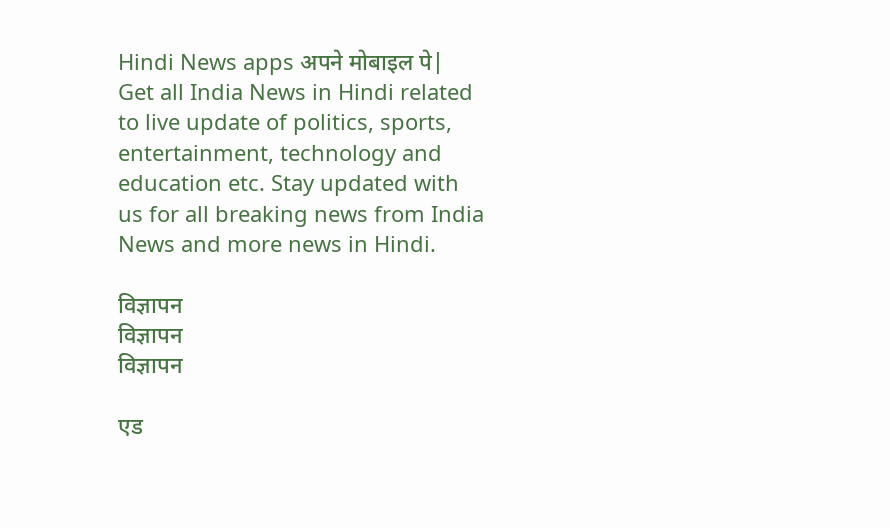Hindi News apps अपने मोबाइल पे|
Get all India News in Hindi related to live update of politics, sports, entertainment, technology and education etc. Stay updated with us for all breaking news from India News and more news in Hindi.

विज्ञापन
विज्ञापन
विज्ञापन

एड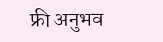फ्री अनुभव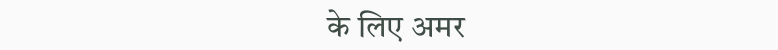के लिए अमर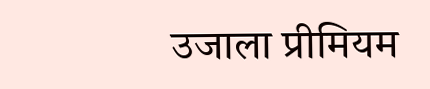उजाला प्रीमियम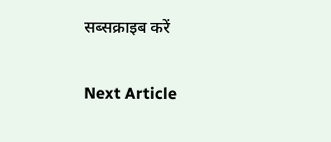सब्सक्राइब करें

Next Article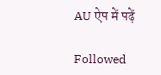AU ऐप में पढ़ें

Followed